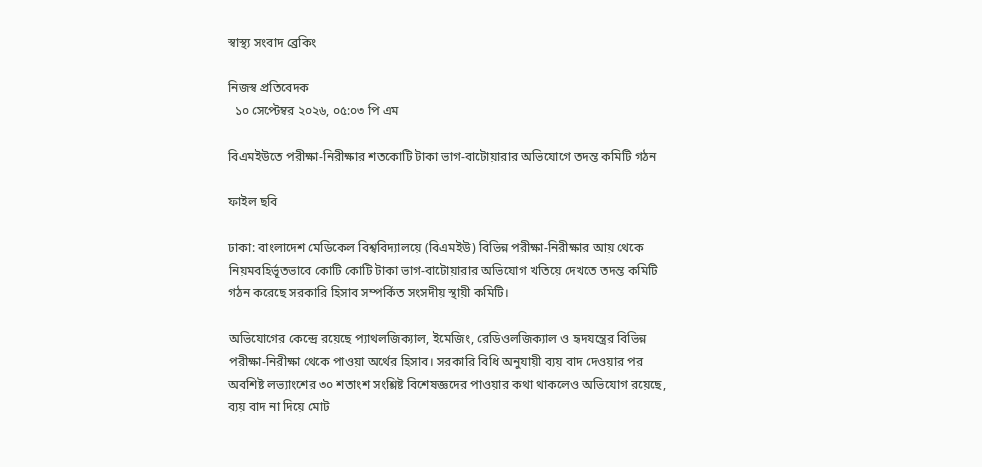স্বাস্থ্য সংবাদ ব্রেকিং

নিজস্ব প্রতিবেদক
  ১০ সেপ্টেম্বর ২০২৬, ০৫:০৩ পি এম

বিএমইউতে পরীক্ষা-নিরীক্ষার শতকোটি টাকা ভাগ-বাটোয়ারার অভিযোগে তদন্ত কমিটি গঠন

ফাইল ছবি

ঢাকা: বাংলাদেশ মেডিকেল বিশ্ববিদ্যালয়ে (বিএমইউ) বিভিন্ন পরীক্ষা-নিরীক্ষার আয় থেকে নিয়মবহির্ভূতভাবে কোটি কোটি টাকা ভাগ-বাটোয়ারার অভিযোগ খতিয়ে দেখতে তদন্ত কমিটি গঠন করেছে সরকারি হিসাব সম্পর্কিত সংসদীয় স্থায়ী কমিটি।

অভিযোগের কেন্দ্রে রয়েছে প্যাথলজিক্যাল, ইমেজিং, রেডিওলজিক্যাল ও হৃদযন্ত্রের বিভিন্ন পরীক্ষা-নিরীক্ষা থেকে পাওয়া অর্থের হিসাব। সরকারি বিধি অনুযায়ী ব্যয় বাদ দেওয়ার পর অবশিষ্ট লভ্যাংশের ৩০ শতাংশ সংশ্লিষ্ট বিশেষজ্ঞদের পাওয়ার কথা থাকলেও অভিযোগ রয়েছে, ব্যয় বাদ না দিয়ে মোট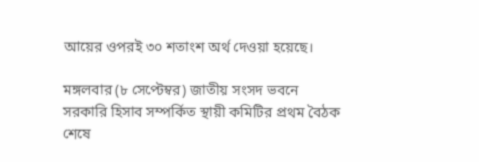আয়ের ওপরই ৩০ শতাংশ অর্থ দেওয়া হয়েছে।

মঙ্গলবার (৮ সেপ্টেম্বর) জাতীয় সংসদ ভবনে সরকারি হিসাব সম্পর্কিত স্থায়ী কমিটির প্রথম বৈঠক শেষে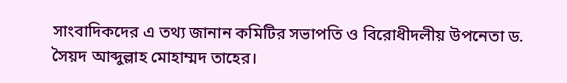সাংবাদিকদের এ তথ্য জানান কমিটির সভাপতি ও বিরোধীদলীয় উপনেতা ড. সৈয়দ আব্দুল্লাহ মোহাম্মদ তাহের।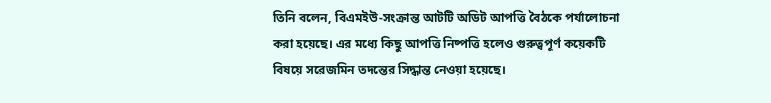তিনি বলেন, বিএমইউ-সংক্রান্ত আটটি অডিট আপত্তি বৈঠকে পর্যালোচনা করা হয়েছে। এর মধ্যে কিছু আপত্তি নিষ্পত্তি হলেও গুরুত্বপূর্ণ কয়েকটি বিষয়ে সরেজমিন তদন্তের সিদ্ধান্ত নেওয়া হয়েছে।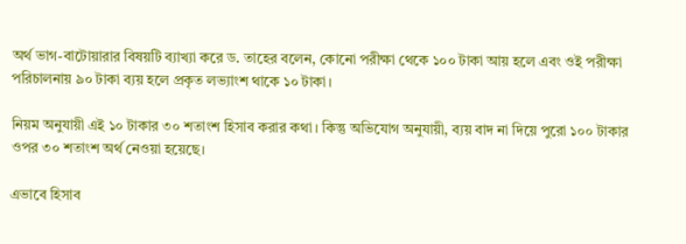অর্থ ভাগ-বাটোয়ারার বিষয়টি ব্যাখ্যা করে ড. তাহের বলেন, কোনো পরীক্ষা থেকে ১০০ টাকা আয় হলে এবং ওই পরীক্ষা পরিচালনায় ৯০ টাকা ব্যয় হলে প্রকৃত লভ্যাংশ থাকে ১০ টাকা।

নিয়ম অনুযায়ী এই ১০ টাকার ৩০ শতাংশ হিসাব করার কথা। কিন্তু অভিযোগ অনুযায়ী, ব্যয় বাদ না দিয়ে পুরো ১০০ টাকার ওপর ৩০ শতাংশ অর্থ নেওয়া হয়েছে।

এভাবে হিসাব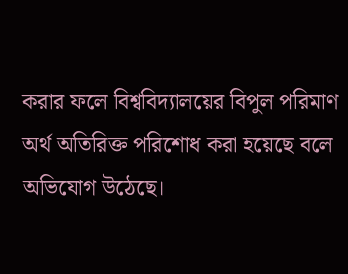করার ফলে বিশ্ববিদ্যালয়ের বিপুল পরিমাণ অর্থ অতিরিক্ত পরিশোধ করা হয়েছে বলে অভিযোগ উঠেছে।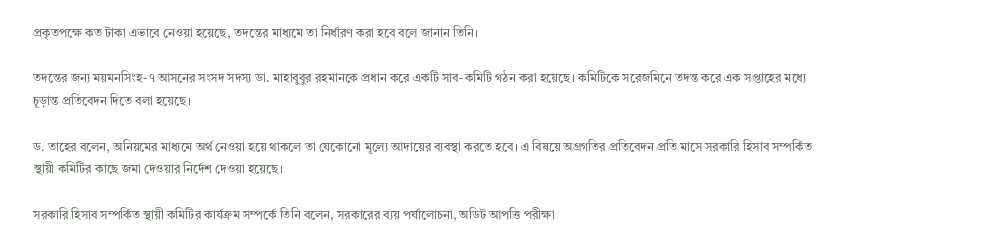প্রকৃতপক্ষে কত টাকা এভাবে নেওয়া হয়েছে, তদন্তের মাধ্যমে তা নির্ধারণ করা হবে বলে জানান তিনি।

তদন্তের জন্য ময়মনসিংহ-৭ আসনের সংসদ সদস্য ডা. মাহাবুবুর রহমানকে প্রধান করে একটি সাব-কমিটি গঠন করা হয়েছে। কমিটিকে সরেজমিনে তদন্ত করে এক সপ্তাহের মধ্যে চূড়ান্ত প্রতিবেদন দিতে বলা হয়েছে।

ড. তাহের বলেন, অনিয়মের মাধ্যমে অর্থ নেওয়া হয়ে থাকলে তা যেকোনো মূল্যে আদায়ের ব্যবস্থা করতে হবে। এ বিষয়ে অগ্রগতির প্রতিবেদন প্রতি মাসে সরকারি হিসাব সম্পর্কিত স্থায়ী কমিটির কাছে জমা দেওয়ার নির্দেশ দেওয়া হয়েছে।

সরকারি হিসাব সম্পর্কিত স্থায়ী কমিটির কার্যক্রম সম্পর্কে তিনি বলেন, সরকারের ব্যয় পর্যালোচনা, অডিট আপত্তি পরীক্ষা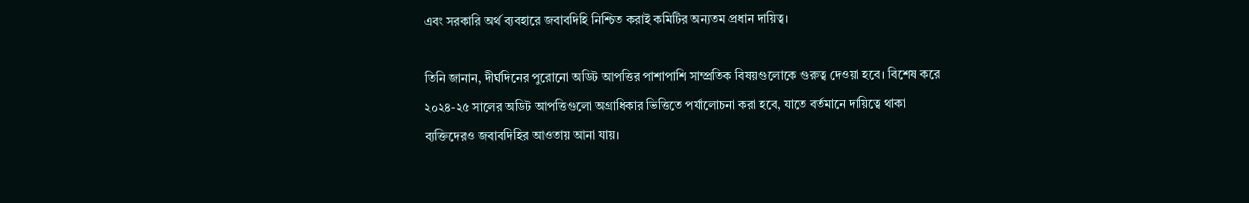এবং সরকারি অর্থ ব্যবহারে জবাবদিহি নিশ্চিত করাই কমিটির অন্যতম প্রধান দায়িত্ব।

তিনি জানান, দীর্ঘদিনের পুরোনো অডিট আপত্তির পাশাপাশি সাম্প্রতিক বিষয়গুলোকে গুরুত্ব দেওয়া হবে। বিশেষ করে ২০২৪-২৫ সালের অডিট আপত্তিগুলো অগ্রাধিকার ভিত্তিতে পর্যালোচনা করা হবে, যাতে বর্তমানে দায়িত্বে থাকা ব্যক্তিদেরও জবাবদিহির আওতায় আনা যায়।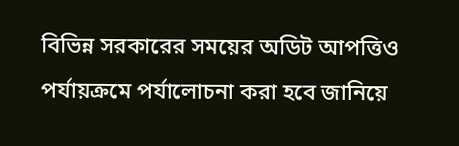বিভিন্ন সরকারের সময়ের অডিট আপত্তিও পর্যায়ক্রমে পর্যালোচনা করা হবে জানিয়ে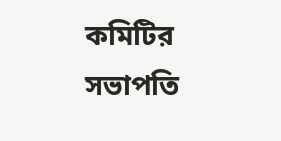কমিটির সভাপতি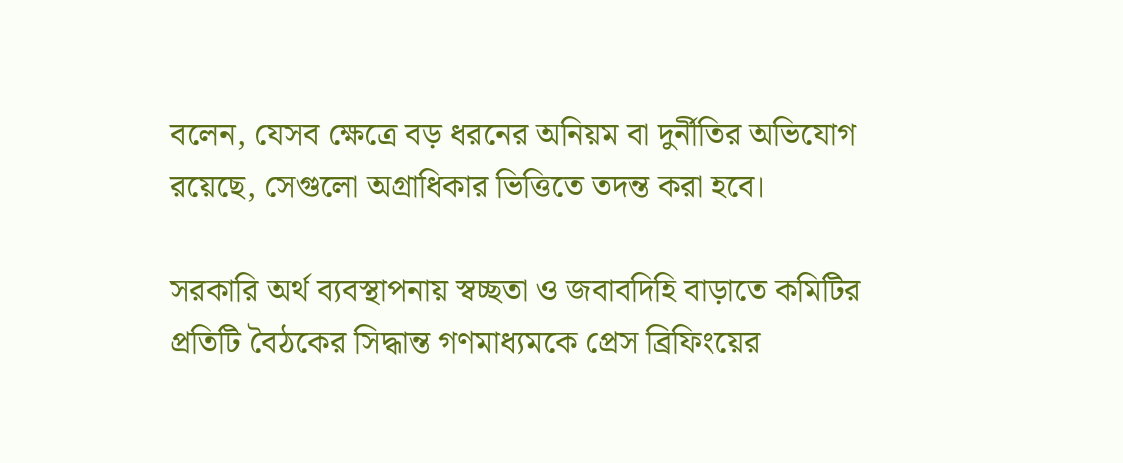বলেন, যেসব ক্ষেত্রে বড় ধরনের অনিয়ম বা দুর্নীতির অভিযোগ রয়েছে, সেগুলো অগ্রাধিকার ভিত্তিতে তদন্ত করা হবে।

সরকারি অর্থ ব্যবস্থাপনায় স্বচ্ছতা ও জবাবদিহি বাড়াতে কমিটির প্রতিটি বৈঠকের সিদ্ধান্ত গণমাধ্যমকে প্রেস ব্রিফিংয়ের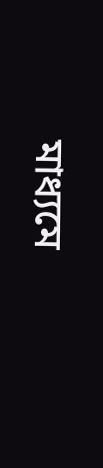মাধ্যমে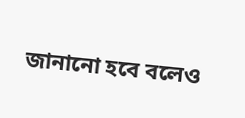জানানো হবে বলেও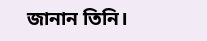জানান তিনি।